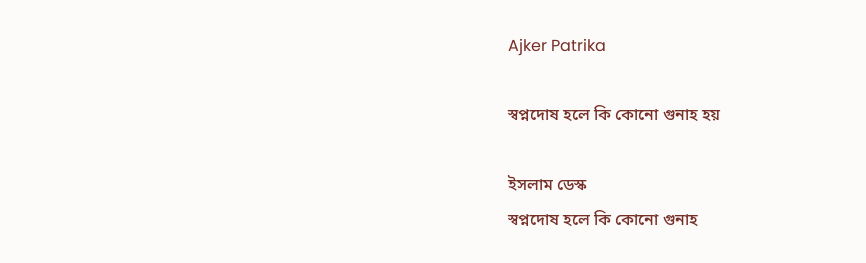Ajker Patrika

স্বপ্নদোষ হলে কি কোনো গুনাহ হয়

ইসলাম ডেস্ক
স্বপ্নদোষ হলে কি কোনো গুনাহ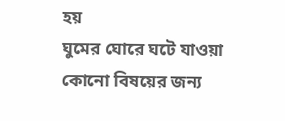হয়
ঘুমের ঘোরে ঘটে যাওয়া কোনো বিষয়ের জন্য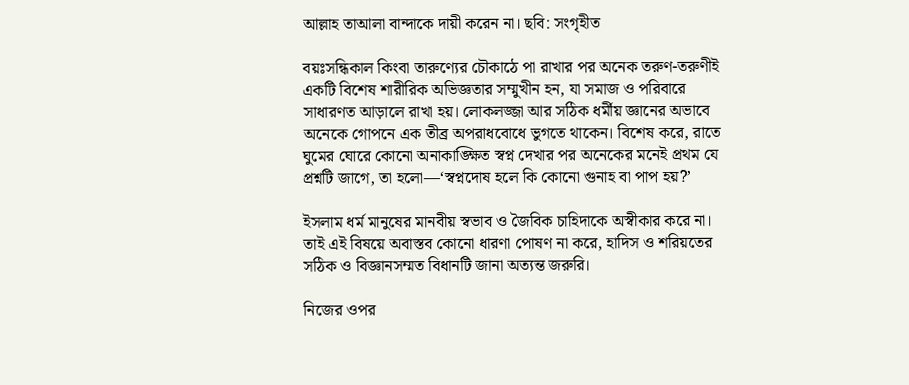আল্লাহ তাআলা বান্দাকে দায়ী করেন না। ছবি: সংগৃহীত

বয়ঃসন্ধিকাল কিংবা তারুণ্যের চৌকাঠে পা রাখার পর অনেক তরুণ-তরুণীই একটি বিশেষ শারীরিক অভিজ্ঞতার সম্মুখীন হন, যা সমাজ ও পরিবারে সাধারণত আড়ালে রাখা হয়। লোকলজ্জা আর সঠিক ধর্মীয় জ্ঞানের অভাবে অনেকে গোপনে এক তীব্র অপরাধবোধে ভুগতে থাকেন। বিশেষ করে, রাতে ঘুমের ঘোরে কোনো অনাকাঙ্ক্ষিত স্বপ্ন দেখার পর অনেকের মনেই প্রথম যে প্রশ্নটি জাগে, তা হলো—‘স্বপ্নদোষ হলে কি কোনো গুনাহ বা পাপ হয়?’

ইসলাম ধর্ম মানুষের মানবীয় স্বভাব ও জৈবিক চাহিদাকে অস্বীকার করে না। তাই এই বিষয়ে অবাস্তব কোনো ধারণা পোষণ না করে, হাদিস ও শরিয়তের সঠিক ও বিজ্ঞানসম্মত বিধানটি জানা অত্যন্ত জরুরি।

নিজের ওপর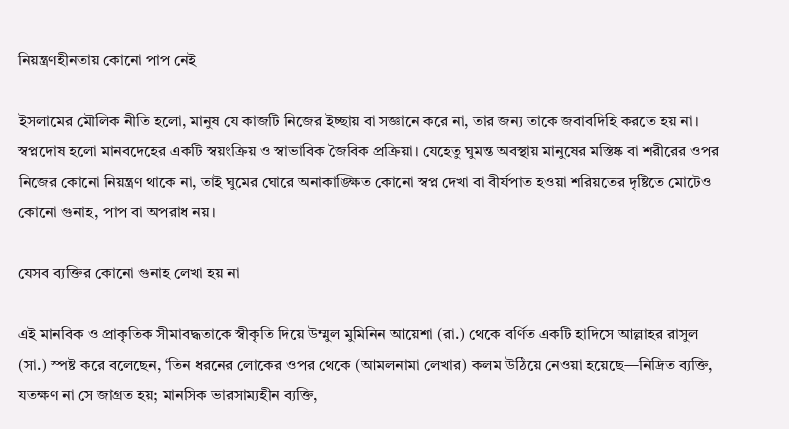নিয়ন্ত্রণহীনতায় কোনো পাপ নেই

ইসলামের মৌলিক নীতি হলো, মানুষ যে কাজটি নিজের ইচ্ছায় বা সজ্ঞানে করে না, তার জন্য তাকে জবাবদিহি করতে হয় না। স্বপ্নদোষ হলো মানবদেহের একটি স্বয়ংক্রিয় ও স্বাভাবিক জৈবিক প্রক্রিয়া। যেহেতু ঘুমন্ত অবস্থায় মানুষের মস্তিষ্ক বা শরীরের ওপর নিজের কোনো নিয়ন্ত্রণ থাকে না, তাই ঘুমের ঘোরে অনাকাঙ্ক্ষিত কোনো স্বপ্ন দেখা বা বীর্যপাত হওয়া শরিয়তের দৃষ্টিতে মোটেও কোনো গুনাহ, পাপ বা অপরাধ নয়।

যেসব ব্যক্তির কোনো গুনাহ লেখা হয় না

এই মানবিক ও প্রাকৃতিক সীমাবদ্ধতাকে স্বীকৃতি দিয়ে উম্মুল মুমিনিন আয়েশা (রা.) থেকে বর্ণিত একটি হাদিসে আল্লাহর রাসুল (সা.) স্পষ্ট করে বলেছেন, ‘তিন ধরনের লোকের ওপর থেকে (আমলনামা লেখার) কলম উঠিয়ে নেওয়া হয়েছে—নিদ্রিত ব্যক্তি, যতক্ষণ না সে জাগ্রত হয়; মানসিক ভারসাম্যহীন ব্যক্তি,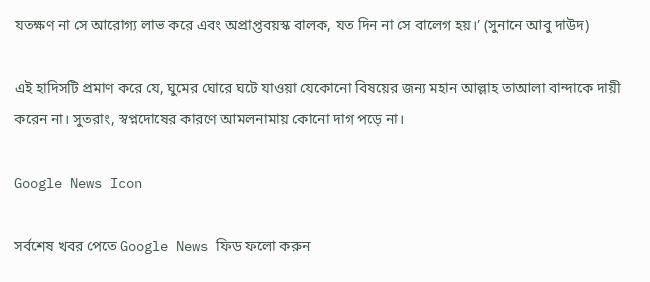যতক্ষণ না সে আরোগ্য লাভ করে এবং অপ্রাপ্তবয়স্ক বালক, যত দিন না সে বালেগ হয়।’ (সুনানে আবু দাউদ)

এই হাদিসটি প্রমাণ করে যে, ঘুমের ঘোরে ঘটে যাওয়া যেকোনো বিষয়ের জন্য মহান আল্লাহ তাআলা বান্দাকে দায়ী করেন না। সুতরাং, স্বপ্নদোষের কারণে আমলনামায় কোনো দাগ পড়ে না।

Google News Icon

সর্বশেষ খবর পেতে Google News ফিড ফলো করুন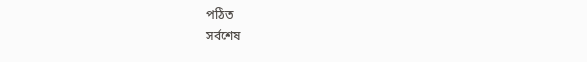পঠিত
সর্বশেষ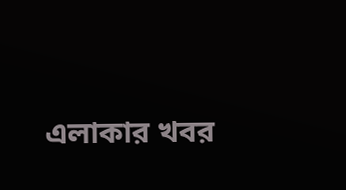এলাকার খবর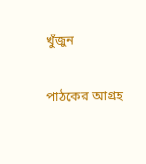খুঁজুন

পাঠকের আগ্রহ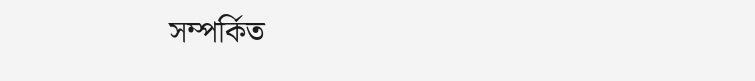সম্পর্কিত